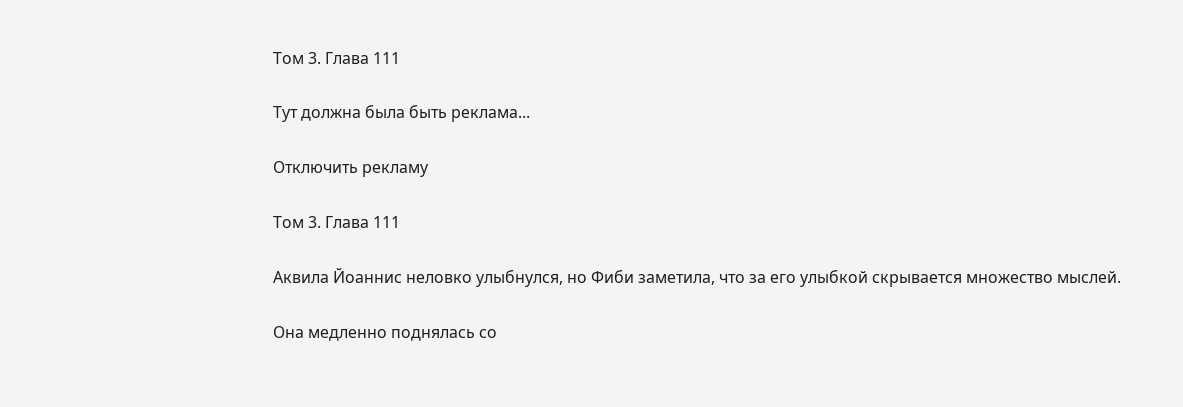Том 3. Глава 111

Тут должна была быть реклама...

Отключить рекламу

Том 3. Глава 111

Аквила Йоаннис неловко улыбнулся, но Фиби заметила, что за его улыбкой скрывается множество мыслей.

Она медленно поднялась со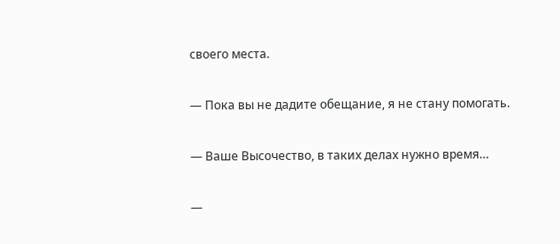своего места.

— Пока вы не дадите обещание, я не стану помогать.

— Ваше Высочество, в таких делах нужно время…

—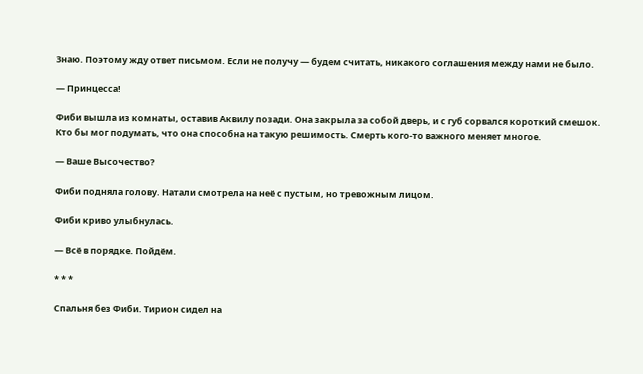Знаю. Поэтому жду ответ письмом. Если не получу — будем считать, никакого соглашения между нами не было.

— Принцесса!

Фиби вышла из комнаты, оставив Аквилу позади. Она закрыла за собой дверь, и с губ сорвался короткий смешок. Кто бы мог подумать, что она способна на такую решимость. Смерть кого-то важного меняет многое.

— Ваше Высочество?

Фиби подняла голову. Натали смотрела на неё с пустым, но тревожным лицом.

Фиби криво улыбнулась.

— Всё в порядке. Пойдём.

* * *

Спальня без Фиби. Тирион сидел на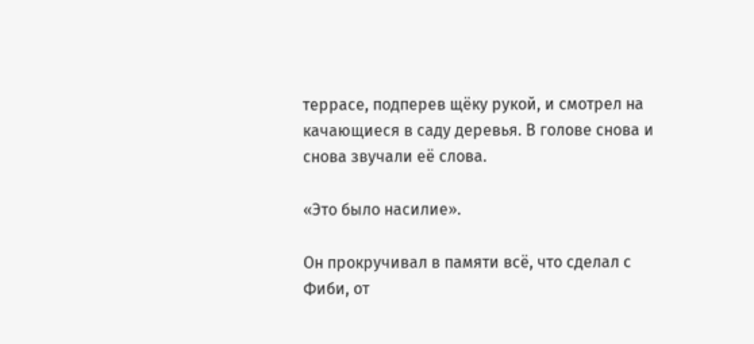террасе, подперев щёку рукой, и смотрел на качающиеся в саду деревья. В голове снова и снова звучали её слова.

«Это было насилие».

Он прокручивал в памяти всё, что сделал с Фиби, от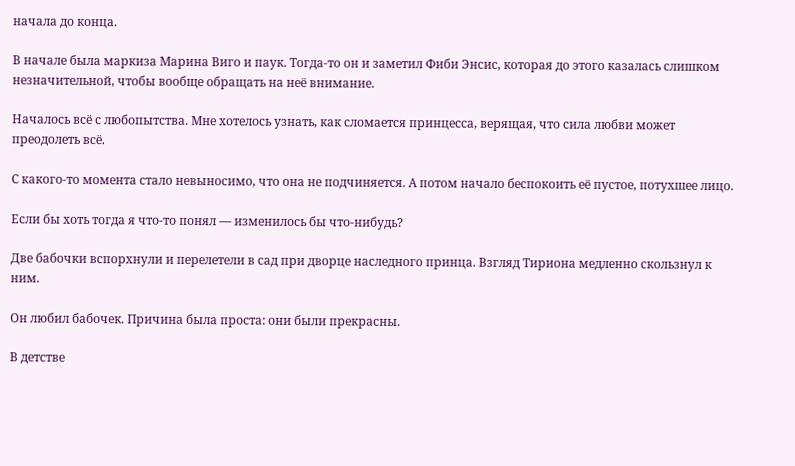начала до конца.

В начале была маркиза Марина Виго и паук. Тогда-то он и заметил Фиби Энсис, которая до этого казалась слишком незначительной, чтобы вообще обращать на неё внимание.

Началось всё с любопытства. Мне хотелось узнать, как сломается принцесса, верящая, что сила любви может преодолеть всё.

С какого-то момента стало невыносимо, что она не подчиняется. А потом начало беспокоить её пустое, потухшее лицо.

Если бы хоть тогда я что-то понял — изменилось бы что-нибудь?

Две бабочки вспорхнули и перелетели в сад при дворце наследного принца. Взгляд Тириона медленно скользнул к ним.

Он любил бабочек. Причина была проста: они были прекрасны.

В детстве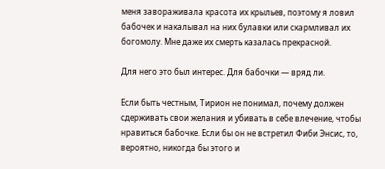меня завораживала красота их крыльев, поэтому я ловил бабочек и накалывал на них булавки или скармливал их богомолу. Мне даже их смерть казалась прекрасной.

Для него это был интерес. Для бабочки — вряд ли.

Если быть честным, Тирион не понимал, почему должен сдерживать свои желания и убивать в себе влечение, чтобы нравиться бабочке. Если бы он не встретил Фиби Энсис, то, вероятно, никогда бы этого и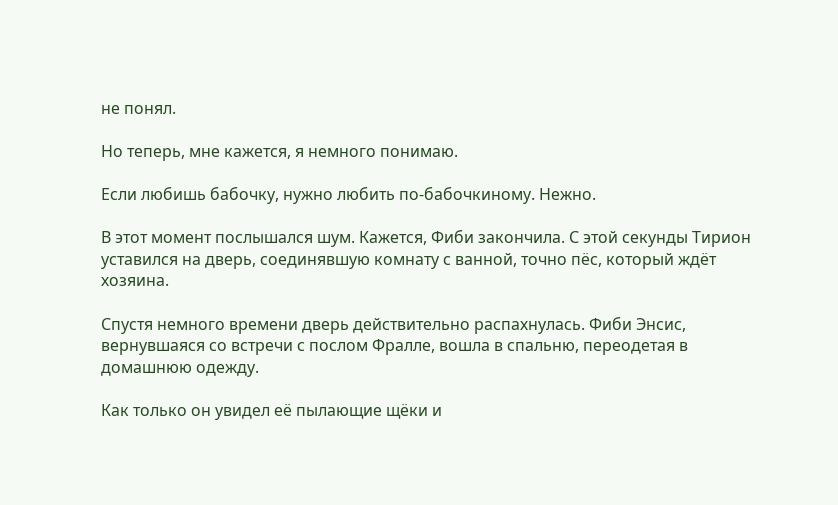не понял.

Но теперь, мне кажется, я немного понимаю.

Если любишь бабочку, нужно любить по-бабочкиному. Нежно.

В этот момент послышался шум. Кажется, Фиби закончила. С этой секунды Тирион уставился на дверь, соединявшую комнату с ванной, точно пёс, который ждёт хозяина.

Спустя немного времени дверь действительно распахнулась. Фиби Энсис, вернувшаяся со встречи с послом Фралле, вошла в спальню, переодетая в домашнюю одежду.

Как только он увидел её пылающие щёки и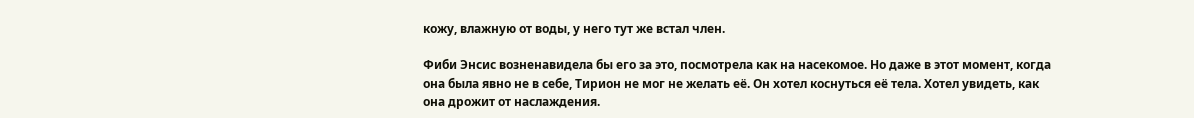кожу, влажную от воды, у него тут же встал член.

Фиби Энсис возненавидела бы его за это, посмотрела как на насекомое. Но даже в этот момент, когда она была явно не в себе, Тирион не мог не желать её. Он хотел коснуться её тела. Хотел увидеть, как она дрожит от наслаждения.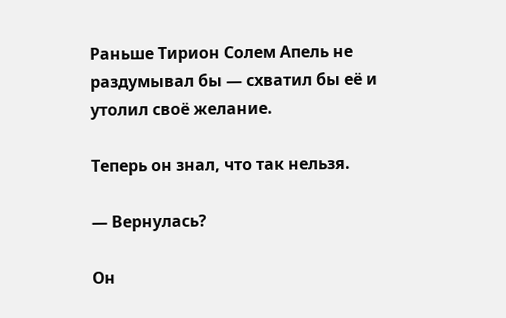Раньше Тирион Солем Апель не раздумывал бы — схватил бы её и утолил своё желание.

Теперь он знал, что так нельзя.

— Вернулась?

Он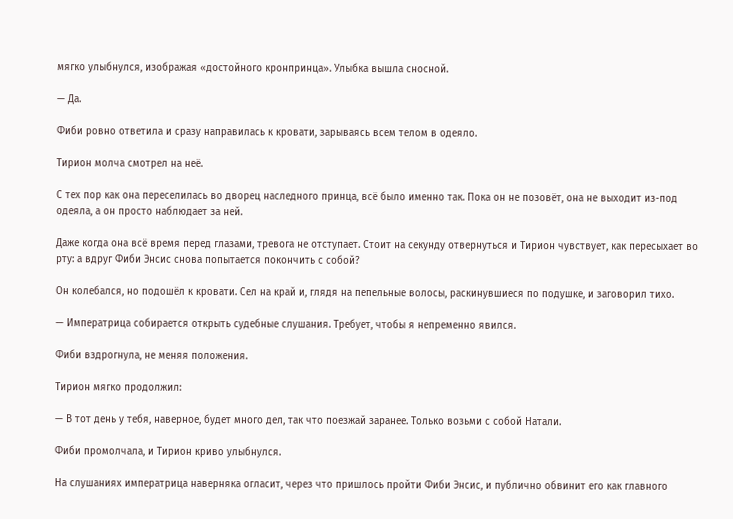мягко улыбнулся, изображая «достойного кронпринца». Улыбка вышла сносной.

— Да.

Фиби ровно ответила и сразу направилась к кровати, зарываясь всем телом в одеяло.

Тирион молча смотрел на неё.

С тех пор как она переселилась во дворец наследного принца, всё было именно так. Пока он не позовёт, она не выходит из-под одеяла, а он просто наблюдает за ней.

Даже когда она всё время перед глазами, тревога не отступает. Стоит на секунду отвернуться и Тирион чувствует, как пересыхает во рту: а вдруг Фиби Энсис снова попытается покончить с собой?

Он колебался, но подошёл к кровати. Сел на край и, глядя на пепельные волосы, раскинувшиеся по подушке, и заговорил тихо.

— Императрица собирается открыть судебные слушания. Требует, чтобы я непременно явился.

Фиби вздрогнула, не меняя положения.

Тирион мягко продолжил:

— В тот день у тебя, наверное, будет много дел, так что поезжай заранее. Только возьми с собой Натали.

Фиби промолчала, и Тирион криво улыбнулся.

На слушаниях императрица наверняка огласит, через что пришлось пройти Фиби Энсис, и публично обвинит его как главного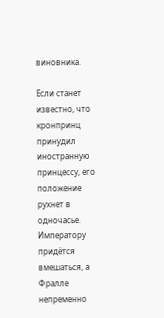виновника.

Если станет известно, что кронпринц принудил иностранную принцессу, его положение рухнет в одночасье. Императору придётся вмешаться, а Фралле непременно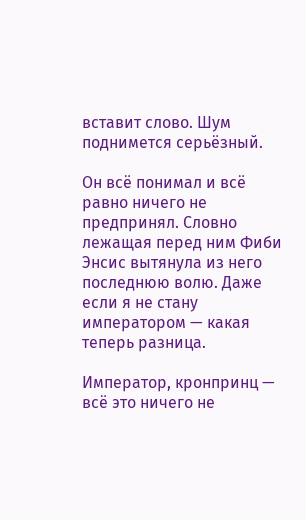вставит слово. Шум поднимется серьёзный.

Он всё понимал и всё равно ничего не предпринял. Словно лежащая перед ним Фиби Энсис вытянула из него последнюю волю. Даже если я не стану императором — какая теперь разница.

Император, кронпринц — всё это ничего не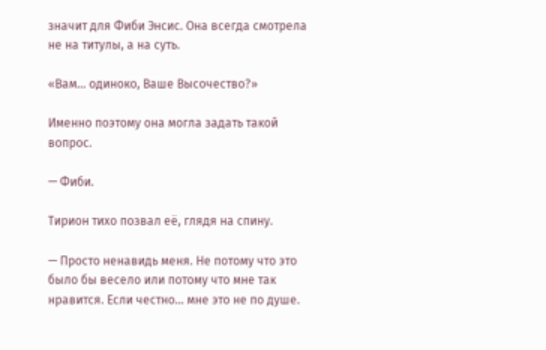значит для Фиби Энсис. Она всегда смотрела не на титулы, а на суть.

«Вам… одиноко, Ваше Высочество?»

Именно поэтому она могла задать такой вопрос.

— Фиби.

Тирион тихо позвал её, глядя на спину.

— Просто ненавидь меня. Не потому что это было бы весело или потому что мне так нравится. Если честно… мне это не по душе.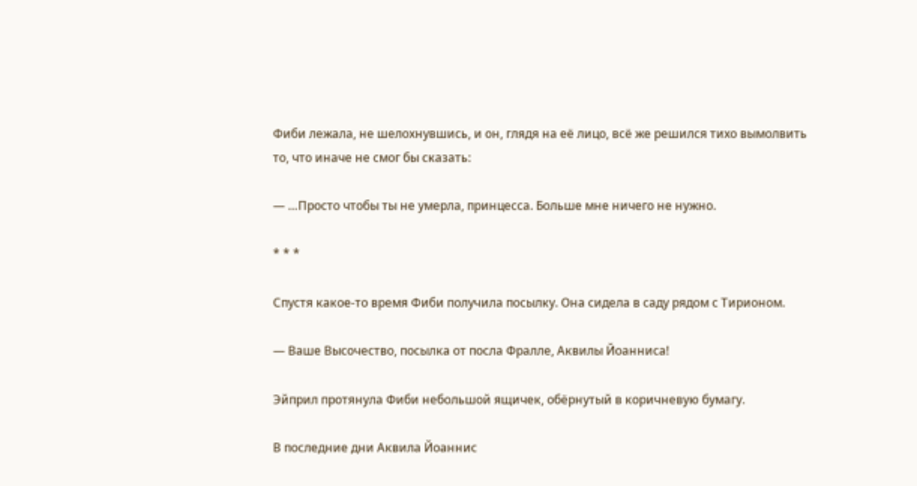Фиби лежала, не шелохнувшись, и он, глядя на её лицо, всё же решился тихо вымолвить то, что иначе не смог бы сказать:

— …Просто чтобы ты не умерла, принцесса. Больше мне ничего не нужно.

* * *

Спустя какое-то время Фиби получила посылку. Она сидела в саду рядом с Тирионом.

— Ваше Высочество, посылка от посла Фралле, Аквилы Йоанниса!

Эйприл протянула Фиби небольшой ящичек, обёрнутый в коричневую бумагу.

В последние дни Аквила Йоаннис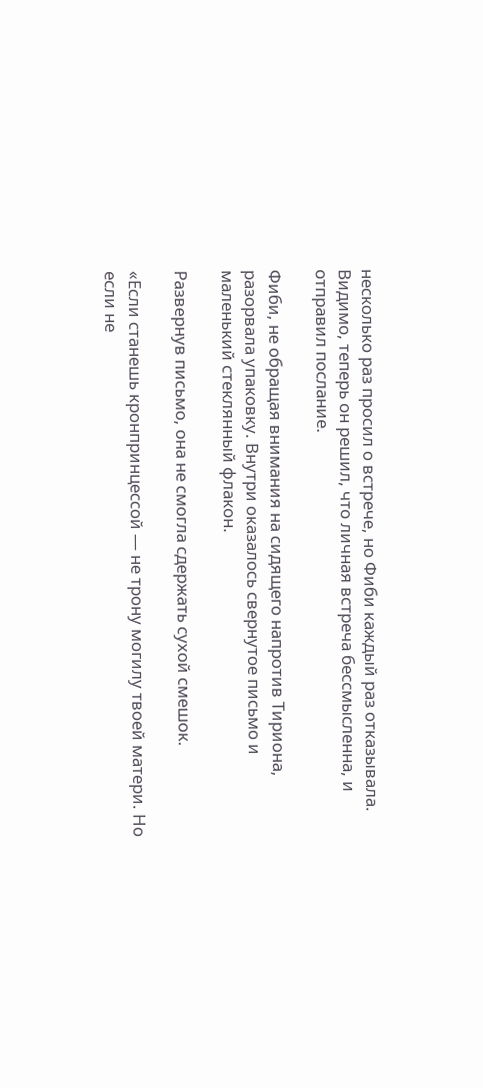несколько раз просил о встрече, но Фиби каждый раз отказывала. Видимо, теперь он решил, что личная встреча бессмысленна, и отправил послание.

Фиби, не обращая внимания на сидящего напротив Тириона, разорвала упаковку. Внутри оказалось свернутое письмо и маленький стеклянный флакон.

Развернув письмо, она не смогла сдержать сухой смешок.

«Если станешь кронпринцессой — не трону могилу твоей матери. Но если не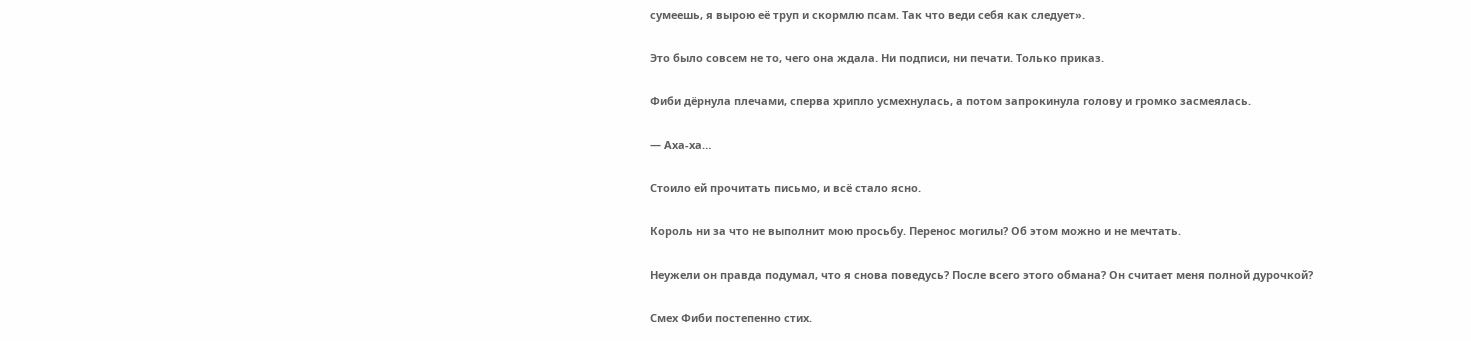сумеешь, я вырою её труп и скормлю псам. Так что веди себя как следует».

Это было совсем не то, чего она ждала. Ни подписи, ни печати. Только приказ.

Фиби дёрнула плечами, сперва хрипло усмехнулась, а потом запрокинула голову и громко засмеялась.

— Аха-ха…

Стоило ей прочитать письмо, и всё стало ясно.

Король ни за что не выполнит мою просьбу. Перенос могилы? Об этом можно и не мечтать.

Неужели он правда подумал, что я снова поведусь? После всего этого обмана? Он считает меня полной дурочкой?

Смех Фиби постепенно стих.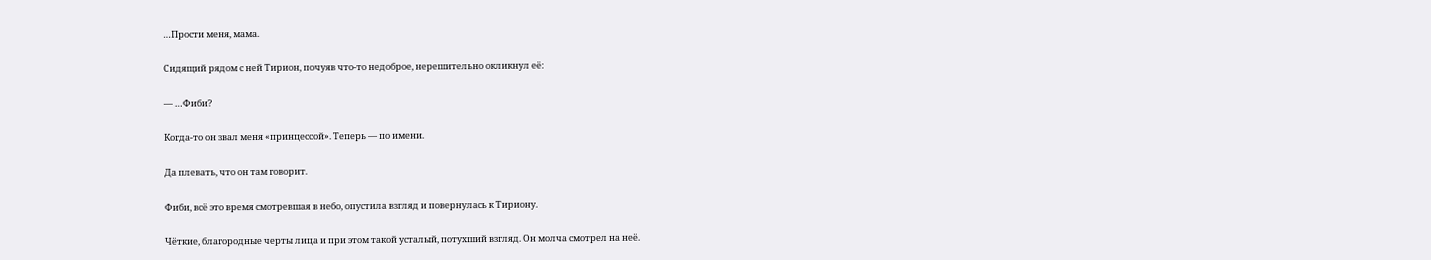…Прости меня, мама.

Сидящий рядом с ней Тирион, почуяв что-то недоброе, нерешительно окликнул её:

— …Фиби?

Когда-то он звал меня «принцессой». Теперь — по имени.

Да плевать, что он там говорит.

Фиби, всё это время смотревшая в небо, опустила взгляд и повернулась к Тириону.

Чёткие, благородные черты лица и при этом такой усталый, потухший взгляд. Он молча смотрел на неё.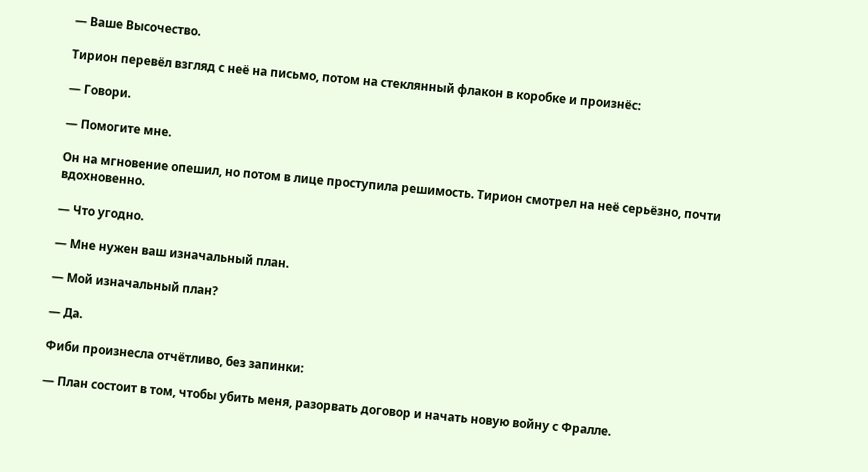— Ваше Высочество.

Тирион перевёл взгляд с неё на письмо, потом на стеклянный флакон в коробке и произнёс:

— Говори.

— Помогите мне.

Он на мгновение опешил, но потом в лице проступила решимость. Тирион смотрел на неё серьёзно, почти вдохновенно.

— Что угодно.

— Мне нужен ваш изначальный план.

— Мой изначальный план?

— Да.

Фиби произнесла отчётливо, без запинки:

— План состоит в том, чтобы убить меня, разорвать договор и начать новую войну с Фралле.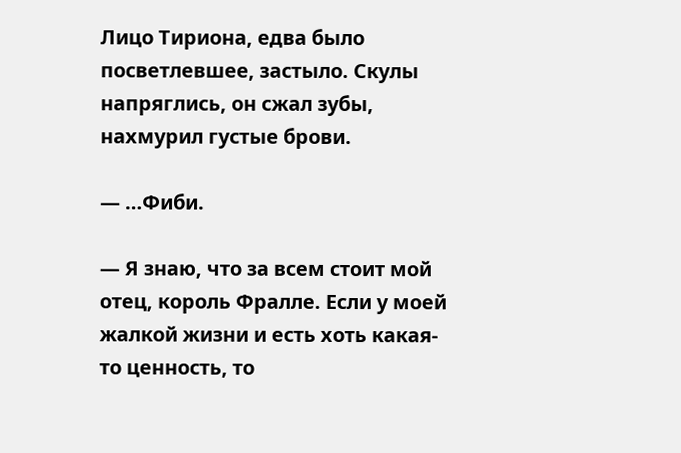Лицо Тириона, едва было посветлевшее, застыло. Скулы напряглись, он сжал зубы, нахмурил густые брови.

— …Фиби.

— Я знаю, что за всем стоит мой отец, король Фралле. Если у моей жалкой жизни и есть хоть какая-то ценность, то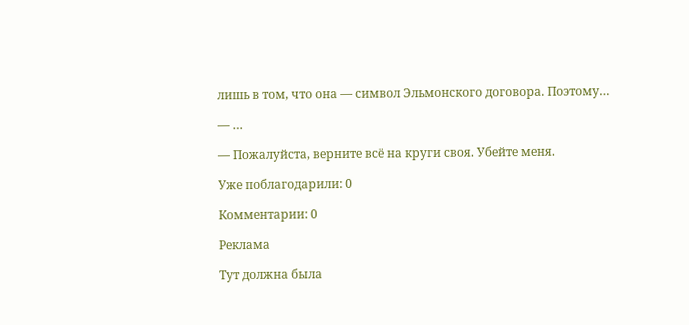лишь в том, что она — символ Эльмонского договора. Поэтому…

— …

— Пожалуйста, верните всё на круги своя. Убейте меня.

Уже поблагодарили: 0

Комментарии: 0

Реклама

Тут должна была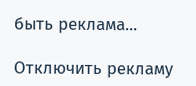быть реклама...

Отключить рекламу